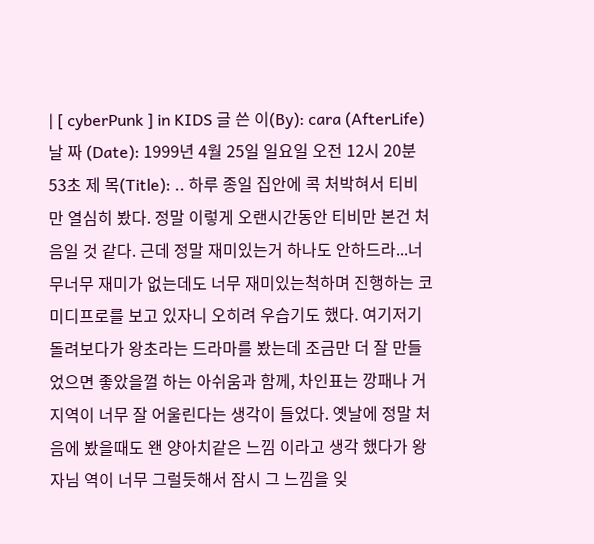| [ cyberPunk ] in KIDS 글 쓴 이(By): cara (AfterLife) 날 짜 (Date): 1999년 4월 25일 일요일 오전 12시 20분 53초 제 목(Title): .. 하루 종일 집안에 콕 처박혀서 티비만 열심히 봤다. 정말 이렇게 오랜시간동안 티비만 본건 처음일 것 같다. 근데 정말 재미있는거 하나도 안하드라...너무너무 재미가 없는데도 너무 재미있는척하며 진행하는 코미디프로를 보고 있자니 오히려 우습기도 했다. 여기저기 돌려보다가 왕초라는 드라마를 봤는데 조금만 더 잘 만들었으면 좋았을껄 하는 아쉬움과 함께, 차인표는 깡패나 거지역이 너무 잘 어울린다는 생각이 들었다. 옛날에 정말 처음에 봤을때도 왠 양아치같은 느낌 이라고 생각 했다가 왕자님 역이 너무 그럴듯해서 잠시 그 느낌을 잊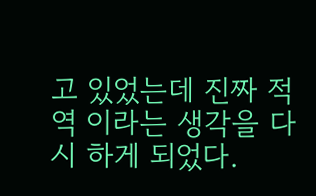고 있었는데 진짜 적역 이라는 생각을 다시 하게 되었다.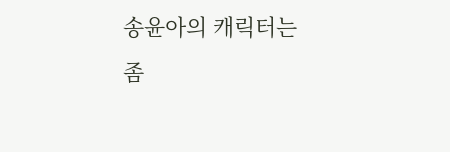송윤아의 캐릭터는 좀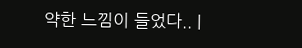약한 느낌이 들었다.. |